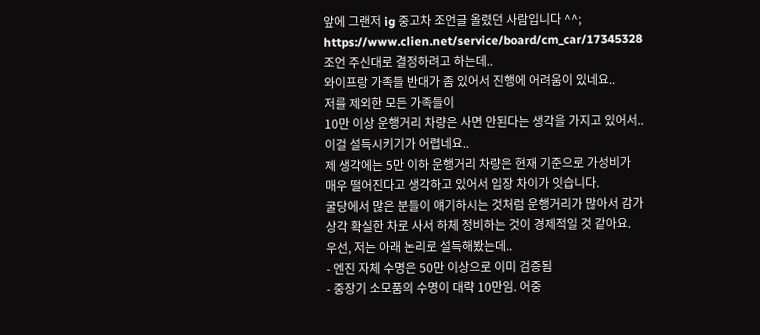앞에 그랜저 ig 중고차 조언글 올렸던 사람입니다 ^^;
https://www.clien.net/service/board/cm_car/17345328
조언 주신대로 결정하려고 하는데..
와이프랑 가족들 반대가 좀 있어서 진행에 어려움이 있네요..
저를 제외한 모든 가족들이
10만 이상 운행거리 차량은 사면 안된다는 생각을 가지고 있어서..이걸 설득시키기가 어렵네요..
제 생각에는 5만 이하 운행거리 차량은 현재 기준으로 가성비가 매우 떨어진다고 생각하고 있어서 입장 차이가 잇습니다.
굴당에서 많은 분들이 얘기하시는 것처럼 운행거리가 많아서 감가상각 확실한 차로 사서 하체 정비하는 것이 경제적일 것 같아요.
우선, 저는 아래 논리로 설득해봤는데..
- 엔진 자체 수명은 50만 이상으로 이미 검증됨
- 중장기 소모품의 수명이 대략 10만임. 어중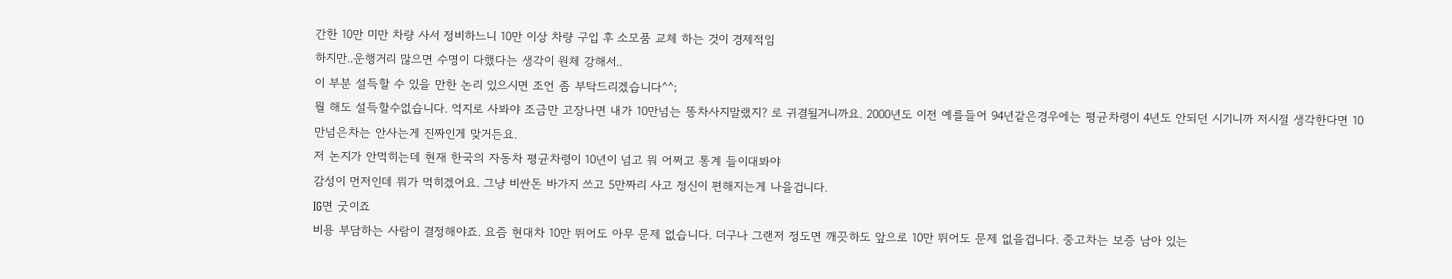간한 10만 미만 차량 사서 정비하느니 10만 이상 차량 구입 후 소모품 교체 하는 것이 경제적임
하지만..운행거리 많으면 수명이 다했다는 생각이 원체 강해서..
이 부분 설득할 수 있을 만한 논리 있으시면 조언 좀 부탁드리겠습니다^^;
뭘 해도 설득할수없습니다. 억지로 사봐야 조금만 고장나면 내가 10만넘는 똥차사지말랬지? 로 귀결될거니까요. 2000년도 이전 예를들어 94년같은경우에는 평균차령이 4년도 안되던 시기니까 저시절 생각한다면 10만넘은차는 안사는게 진짜인게 맞거든요.
저 논지가 안먹히는데 현재 한국의 자동차 평균차령이 10년이 넘고 뭐 어쩌고 통계 들이대봐야
감성이 먼저인데 뭐가 먹히겠어요. 그냥 비싼돈 바가지 쓰고 5만짜리 사고 정신이 편해지는게 나을겁니다.
IG면 굿이죠
비용 부담하는 사람이 결정해야죠. 요즘 현대차 10만 뛰어도 아무 문제 없습니다. 더구나 그랜저 정도면 깨끗하도 앞으로 10만 뛰어도 문제 없을겁니다. 중고차는 보증 남아 있는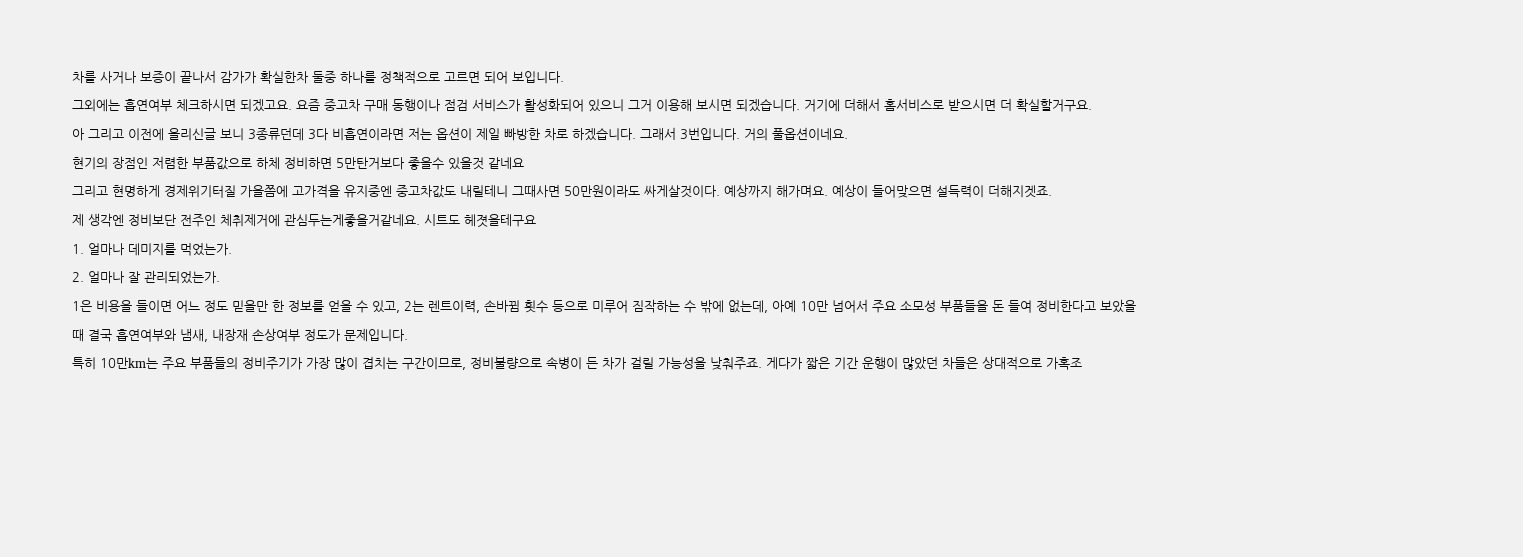차를 사거나 보증이 끝나서 감가가 확실한차 둘중 하나를 정책적으로 고르면 되어 보입니다.
그외에는 흡연여부 체크하시면 되겠고요. 요즘 중고차 구매 동행이나 점검 서비스가 활성화되어 있으니 그거 이용해 보시면 되겠습니다. 거기에 더해서 홈서비스로 받으시면 더 확실할거구요.
아 그리고 이전에 올리신글 보니 3종류던데 3다 비흡연이라면 저는 옵션이 제일 빠방한 차로 하겠습니다. 그래서 3번입니다. 거의 풀옵션이네요.
현기의 장점인 저렴한 부품값으로 하체 정비하면 5만탄거보다 좋을수 있을것 같네요
그리고 현명하게 경제위기터질 가을쯤에 고가격을 유지중엔 중고차값도 내릴테니 그때사면 50만원이라도 싸게살것이다. 예상까지 해가며요. 예상이 들어맞으면 설득력이 더해지겟죠.
제 생각엔 정비보단 전주인 체취제거에 관심두는게좋을거같네요. 시트도 헤졋을테구요
1. 얼마나 데미지를 먹었는가.
2. 얼마나 잘 관리되었는가.
1은 비용을 들이면 어느 정도 믿을만 한 정보를 얻을 수 있고, 2는 렌트이력, 손바뀜 횟수 등으로 미루어 짐작하는 수 밖에 없는데, 아예 10만 넘어서 주요 소모성 부품들을 돈 들여 정비한다고 보았을 때 결국 흡연여부와 냄새, 내장재 손상여부 정도가 문제입니다.
특히 10만km는 주요 부품들의 정비주기가 가장 많이 겹치는 구간이므로, 정비불량으로 속병이 든 차가 걸릴 가능성을 낮춰주죠. 게다가 짧은 기간 운행이 많았던 차들은 상대적으로 가혹조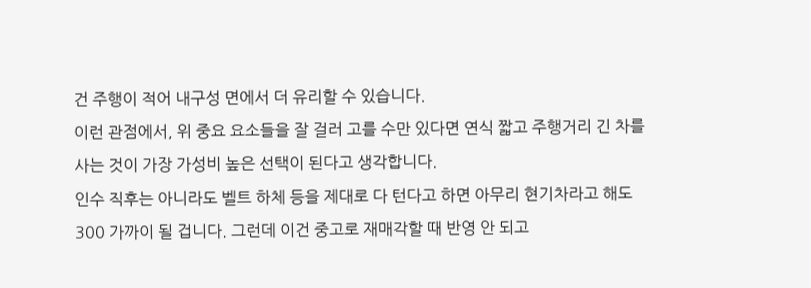건 주행이 적어 내구성 면에서 더 유리할 수 있습니다.
이런 관점에서, 위 중요 요소들을 잘 걸러 고를 수만 있다면 연식 짧고 주행거리 긴 차를 사는 것이 가장 가성비 높은 선택이 된다고 생각합니다.
인수 직후는 아니라도 벨트 하체 등을 제대로 다 턴다고 하면 아무리 현기차라고 해도 300 가까이 될 겁니다. 그런데 이건 중고로 재매각할 때 반영 안 되고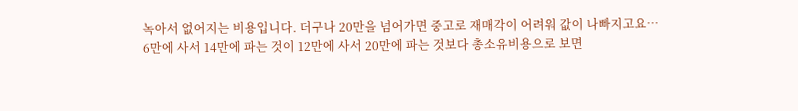녹아서 없어지는 비용입니다. 더구나 20만을 넘어가면 중고로 재매각이 어려워 값이 나빠지고요…
6만에 사서 14만에 파는 것이 12만에 사서 20만에 파는 것보다 총소유비용으로 보면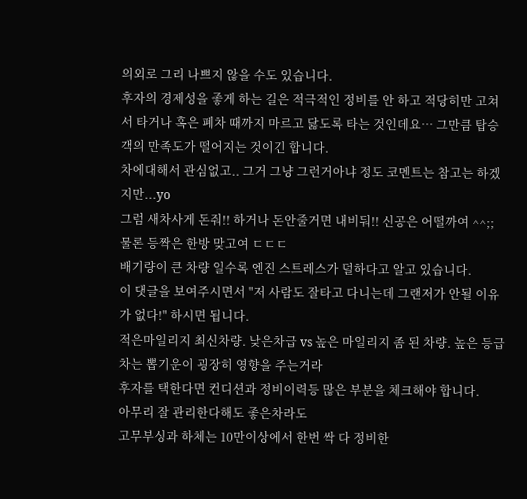의외로 그리 나쁘지 않을 수도 있습니다.
후자의 경제성을 좋게 하는 길은 적극적인 정비를 안 하고 적당히만 고쳐서 타거나 혹은 폐차 때까지 마르고 닳도록 타는 것인데요… 그만큼 탑승객의 만족도가 떨어지는 것이긴 합니다.
차에대해서 관심없고.. 그거 그냥 그런거아냐 정도 코멘트는 참고는 하겠지만...yo
그럼 새차사게 돈줘!! 하거나 돈안줄거면 내비둬!! 신공은 어떨까여 ^^;; 물론 등짝은 한방 맞고여 ㄷㄷㄷ
배기량이 큰 차량 일수록 엔진 스트레스가 덜하다고 알고 있습니다.
이 댓글을 보여주시면서 "저 사람도 잘타고 다니는데 그랜저가 안될 이유가 없다!" 하시면 됩니다.
적은마일리지 최신차량. 낮은차급 vs 높은 마일리지 좀 된 차량. 높은 등급
차는 뽑기운이 굉장히 영향을 주는거라
후자를 택한다면 컨디션과 정비이력등 많은 부분을 체크해야 합니다.
아무리 잘 관리한다해도 좋은차라도
고무부싱과 하체는 10만이상에서 한번 싹 다 정비한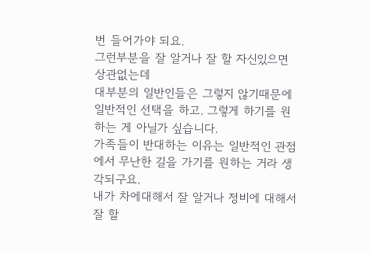번 들어가야 되요.
그런부분을 잘 알거나 잘 할 자신있으면 상관없는데
대부분의 일반인들은 그렇지 않기때문에 일반적인 선택을 하고. 그렇게 하기를 원하는 게 아닐가 싶습니다.
가족들이 반대하는 이유는 일반적인 관점에서 무난한 길을 가기를 원하는 거라 생각되구요.
내가 차에대해서 잘 알거나 정비에 대해서 잘 할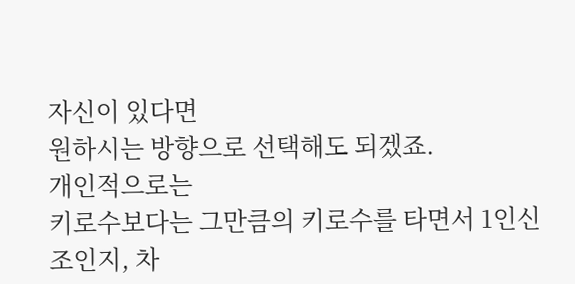자신이 있다면
원하시는 방향으로 선택해도 되겠죠.
개인적으로는
키로수보다는 그만큼의 키로수를 타면서 1인신조인지, 차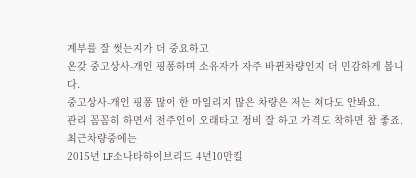계부를 잘 썻는지가 더 중요하고
온갖 중고상사-개인 핑퐁하며 소유자가 자주 바뀐차량인지 더 민감하게 봅니다.
중고상사-개인 핑퐁 많이 한 마일리지 많은 차량은 저는 쳐다도 안봐요.
관리 꼼꼼히 하면서 전주인이 오래타고 정비 잘 하고 가격도 착하면 참 좋죠.
최근차량중에는
2015년 LF소나타하이브리드 4년10만킬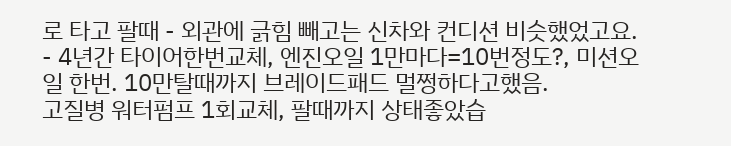로 타고 팔때 - 외관에 긁힘 빼고는 신차와 컨디션 비슷했었고요.
- 4년간 타이어한번교체, 엔진오일 1만마다=10번정도?, 미션오일 한번. 10만탈때까지 브레이드패드 멀쩡하다고했음.
고질병 워터펌프 1회교체, 팔때까지 상태좋았습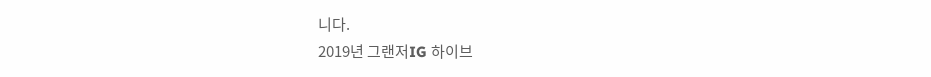니다.
2019년 그랜저IG 하이브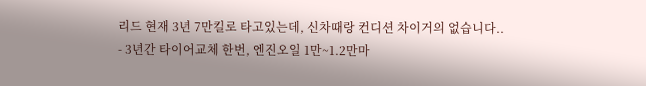리드 현재 3년 7만킬로 타고있는데, 신차때랑 컨디션 차이거의 없습니다..
- 3년간 타이어교체 한번, 엔진오일 1만~1.2만마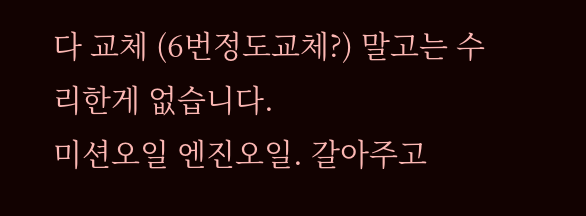다 교체 (6번정도교체?) 말고는 수리한게 없습니다.
미션오일 엔진오일. 갈아주고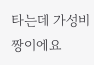타는데 가성비 짱이에요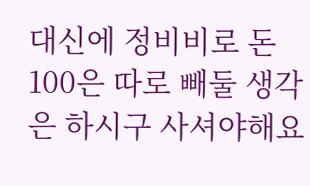대신에 정비비로 돈 100은 따로 빼둘 생각은 하시구 사셔야해요